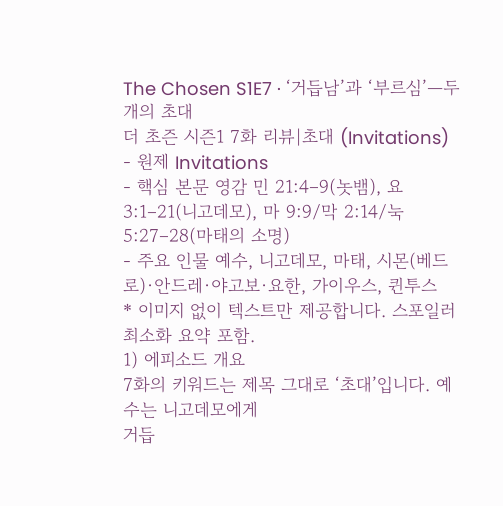The Chosen S1E7 · ‘거듭남’과 ‘부르심’—두 개의 초대
더 초즌 시즌1 7화 리뷰|초대 (Invitations)
- 원제 Invitations
- 핵심 본문 영감 민 21:4–9(놋뱀), 요 3:1–21(니고데모), 마 9:9/막 2:14/눅 5:27–28(마태의 소명)
- 주요 인물 예수, 니고데모, 마태, 시몬(베드로)·안드레·야고보·요한, 가이우스, 퀸투스
* 이미지 없이 텍스트만 제공합니다. 스포일러 최소화 요약 포함.
1) 에피소드 개요
7화의 키워드는 제목 그대로 ‘초대’입니다. 예수는 니고데모에게
거듭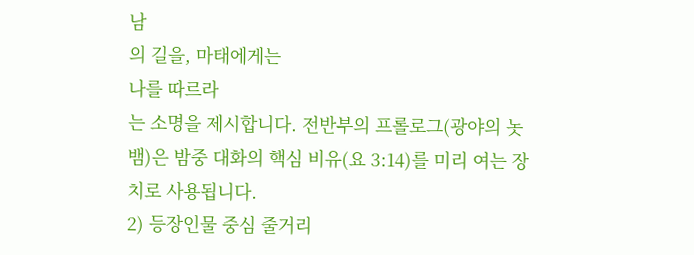남
의 길을, 마태에게는
나를 따르라
는 소명을 제시합니다. 전반부의 프롤로그(광야의 놋뱀)은 밤중 대화의 핵심 비유(요 3:14)를 미리 여는 장치로 사용됩니다.
2) 등장인물 중심 줄거리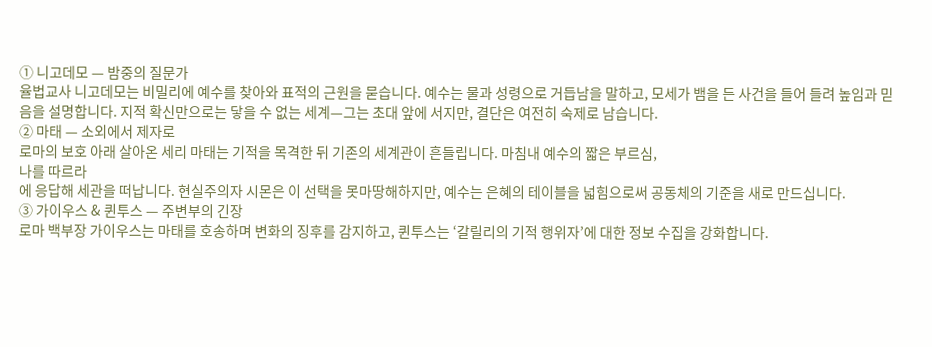① 니고데모 — 밤중의 질문가
율법교사 니고데모는 비밀리에 예수를 찾아와 표적의 근원을 묻습니다. 예수는 물과 성령으로 거듭남을 말하고, 모세가 뱀을 든 사건을 들어 들려 높임과 믿음을 설명합니다. 지적 확신만으로는 닿을 수 없는 세계—그는 초대 앞에 서지만, 결단은 여전히 숙제로 남습니다.
② 마태 — 소외에서 제자로
로마의 보호 아래 살아온 세리 마태는 기적을 목격한 뒤 기존의 세계관이 흔들립니다. 마침내 예수의 짧은 부르심,
나를 따르라
에 응답해 세관을 떠납니다. 현실주의자 시몬은 이 선택을 못마땅해하지만, 예수는 은혜의 테이블을 넓힘으로써 공동체의 기준을 새로 만드십니다.
③ 가이우스 & 퀸투스 — 주변부의 긴장
로마 백부장 가이우스는 마태를 호송하며 변화의 징후를 감지하고, 퀸투스는 ‘갈릴리의 기적 행위자’에 대한 정보 수집을 강화합니다.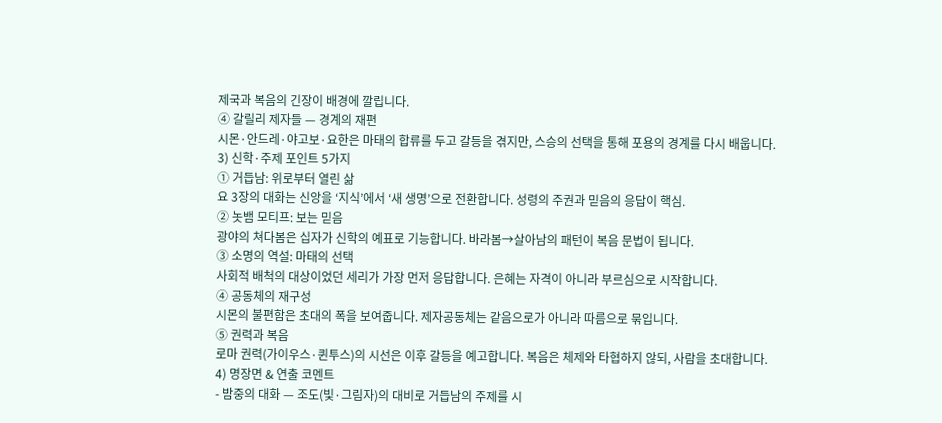제국과 복음의 긴장이 배경에 깔립니다.
④ 갈릴리 제자들 — 경계의 재편
시몬·안드레·야고보·요한은 마태의 합류를 두고 갈등을 겪지만, 스승의 선택을 통해 포용의 경계를 다시 배웁니다.
3) 신학·주제 포인트 5가지
① 거듭남: 위로부터 열린 삶
요 3장의 대화는 신앙을 ‘지식’에서 ‘새 생명’으로 전환합니다. 성령의 주권과 믿음의 응답이 핵심.
② 놋뱀 모티프: 보는 믿음
광야의 쳐다봄은 십자가 신학의 예표로 기능합니다. 바라봄→살아남의 패턴이 복음 문법이 됩니다.
③ 소명의 역설: 마태의 선택
사회적 배척의 대상이었던 세리가 가장 먼저 응답합니다. 은혜는 자격이 아니라 부르심으로 시작합니다.
④ 공동체의 재구성
시몬의 불편함은 초대의 폭을 보여줍니다. 제자공동체는 같음으로가 아니라 따름으로 묶입니다.
⑤ 권력과 복음
로마 권력(가이우스·퀸투스)의 시선은 이후 갈등을 예고합니다. 복음은 체제와 타협하지 않되, 사람을 초대합니다.
4) 명장면 & 연출 코멘트
- 밤중의 대화 — 조도(빛·그림자)의 대비로 거듭남의 주제를 시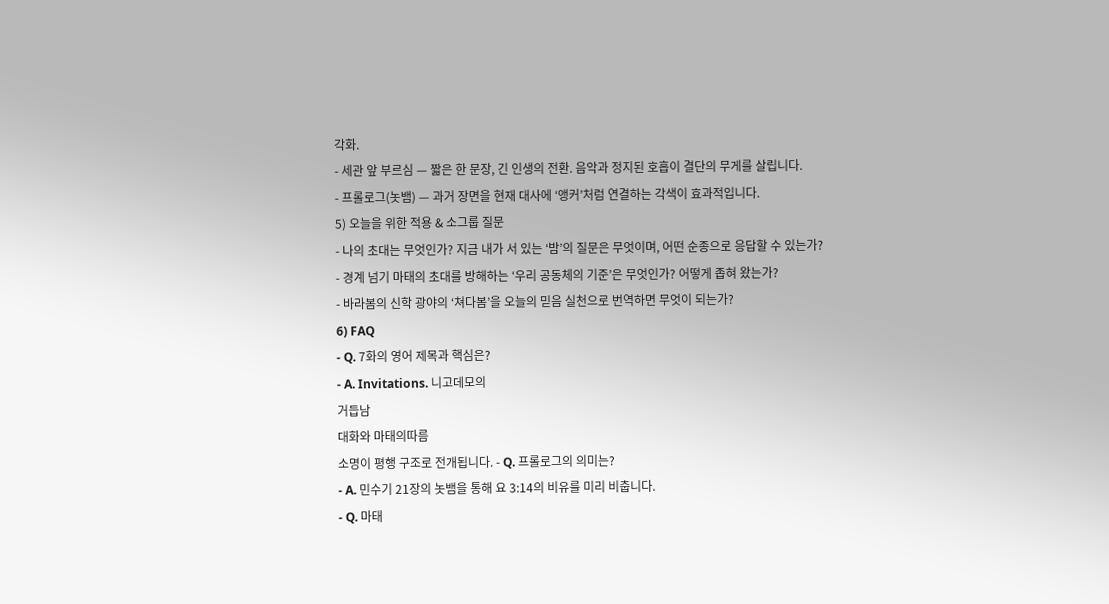각화.
- 세관 앞 부르심 — 짧은 한 문장, 긴 인생의 전환. 음악과 정지된 호흡이 결단의 무게를 살립니다.
- 프롤로그(놋뱀) — 과거 장면을 현재 대사에 ‘앵커’처럼 연결하는 각색이 효과적입니다.
5) 오늘을 위한 적용 & 소그룹 질문
- 나의 초대는 무엇인가? 지금 내가 서 있는 ‘밤’의 질문은 무엇이며, 어떤 순종으로 응답할 수 있는가?
- 경계 넘기 마태의 초대를 방해하는 ‘우리 공동체의 기준’은 무엇인가? 어떻게 좁혀 왔는가?
- 바라봄의 신학 광야의 ‘쳐다봄’을 오늘의 믿음 실천으로 번역하면 무엇이 되는가?
6) FAQ
- Q. 7화의 영어 제목과 핵심은?
- A. Invitations. 니고데모의
거듭남
대화와 마태의따름
소명이 평행 구조로 전개됩니다. - Q. 프롤로그의 의미는?
- A. 민수기 21장의 놋뱀을 통해 요 3:14의 비유를 미리 비춥니다.
- Q. 마태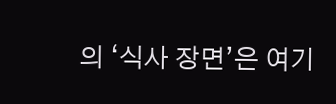의 ‘식사 장면’은 여기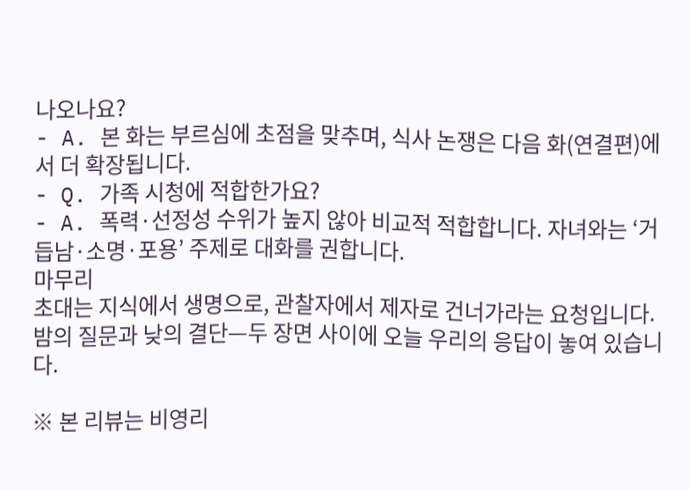나오나요?
- A. 본 화는 부르심에 초점을 맞추며, 식사 논쟁은 다음 화(연결편)에서 더 확장됩니다.
- Q. 가족 시청에 적합한가요?
- A. 폭력·선정성 수위가 높지 않아 비교적 적합합니다. 자녀와는 ‘거듭남·소명·포용’ 주제로 대화를 권합니다.
마무리
초대는 지식에서 생명으로, 관찰자에서 제자로 건너가라는 요청입니다. 밤의 질문과 낮의 결단—두 장면 사이에 오늘 우리의 응답이 놓여 있습니다.

※ 본 리뷰는 비영리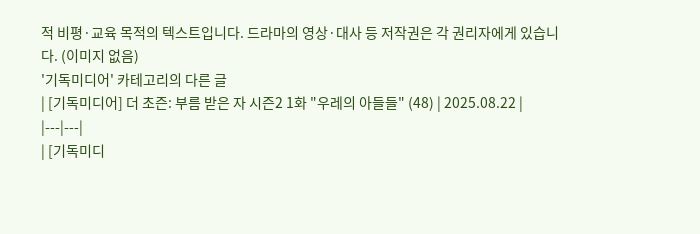적 비평·교육 목적의 텍스트입니다. 드라마의 영상·대사 등 저작권은 각 권리자에게 있습니다. (이미지 없음)
'기독미디어' 카테고리의 다른 글
| [기독미디어] 더 초즌: 부름 받은 자 시즌2 1화 "우레의 아들들" (48) | 2025.08.22 |
|---|---|
| [기독미디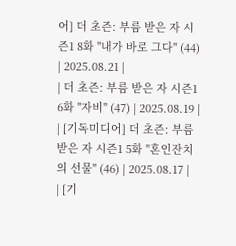어] 더 초즌: 부름 받은 자 시즌1 8화 "내가 바로 그다" (44) | 2025.08.21 |
| 더 초즌: 부름 받은 자 시즌1 6화 "자비" (47) | 2025.08.19 |
| [기독미디어] 더 초즌: 부름 받은 자 시즌1 5화 "혼인잔치의 선물" (46) | 2025.08.17 |
| [기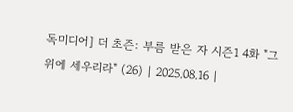독미디어] 더 초즌: 부름 받은 자 시즌1 4화 "그 위에 세우리라" (26) | 2025.08.16 |